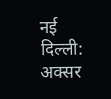नई दिल्ली: अक्सर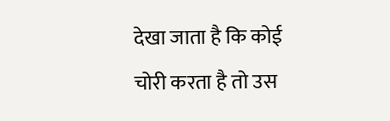देखा जाता है कि कोई चोरी करता है तो उस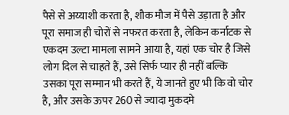पैसे से अय्याशी करता है, शौक मौज में पैसे उड़ाता है और पूरा समाज ही चोरों से नफरत करता है, लेकिन कर्नाटक से एकदम उल्टा मामला सामने आया है, यहां एक चोर है जिसे लोग दिल से चाहते हैं, उसे सिर्फ प्यार ही नहीं बल्कि उसका पूरा सम्मान भी करते हैं, ये जानते हुए भी कि वो चोर है, और उसके ऊपर 260 से ज्यादा मुकदमे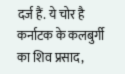दर्ज हैं. ये चोर है कर्नाटक के कलबुर्गी का शिव प्रसाद,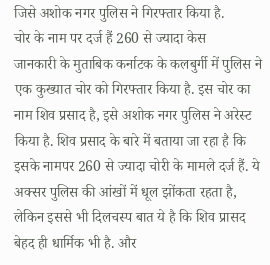जिसे अशोक नगर पुलिस ने गिरफ्तार किया है.
चोर के नाम पर दर्ज हैं 260 से ज्यादा केस
जानकारी के मुताबिक कर्नाटक के कलबुर्गी में पुलिस ने एक कुख्यात चोर को गिरफ्तार किया है. इस चोर का नाम शिव प्रसाद है, इसे अशोक नगर पुलिस ने अरेस्ट किया है. शिव प्रसाद के बारे में बताया जा रहा है कि इसके नामपर 260 से ज्यादा चोरी के मामले दर्ज हैं. ये अक्सर पुलिस की आंखों में धूल झोंकता रहता है, लेकिन इससे भी दिलचस्प बात ये है कि शिव प्रासद बेहद ही धार्मिक भी है. और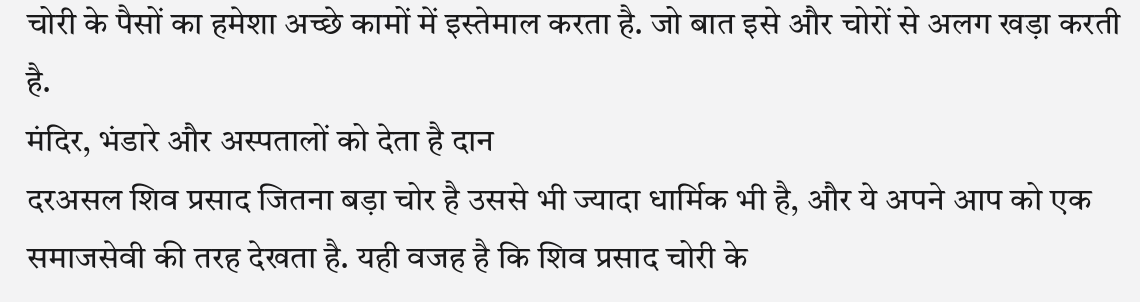चोरी के पैसों का हमेशा अच्छे कामों में इस्तेमाल करता है. जो बात इसे और चोरों से अलग खड़ा करती है.
मंदिर, भंडारे और अस्पतालों को देता है दान
दरअसल शिव प्रसाद जितना बड़ा चोर है उससे भी ज्यादा धार्मिक भी है, और ये अपने आप को एक समाजसेवी की तरह देखता है. यही वजह है कि शिव प्रसाद चोरी के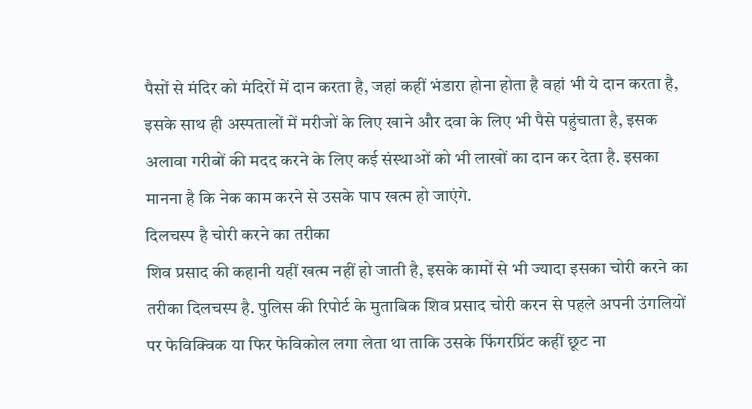पैसों से मंदिर को मंदिरों में दान करता है, जहां कहीं भंडारा होना होता है वहां भी ये दान करता है, इसके साथ ही अस्पतालों में मरीजों के लिए खाने और दवा के लिए भी पैसे पहुंचाता है, इसक अलावा गरीबों की मदद करने के लिए कई संस्थाओं को भी लाखों का दान कर देता है. इसका मानना है कि नेक काम करने से उसके पाप खत्म हो जाएंगे.
दिलचस्प है चोरी करने का तरीका
शिव प्रसाद की कहानी यहीं खत्म नहीं हो जाती है, इसके कामों से भी ज्यादा इसका चोरी करने का तरीका दिलचस्प है. पुलिस की रिपोर्ट के मुताबिक शिव प्रसाद चोरी करन से पहले अपनी उंगलियों पर फेविक्विक या फिर फेविकोल लगा लेता था ताकि उसके फिंगरप्रिंट कहीं छूट ना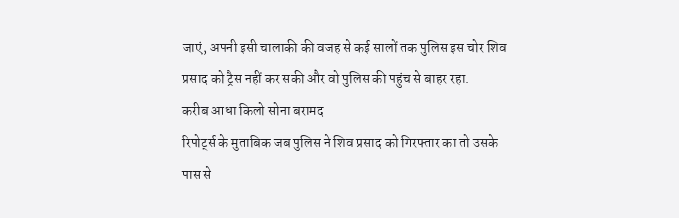जाएं, अपनी इसी चालाकी की वजह से कई सालों तक पुलिस इस चोर शिव प्रसाद को ट्रैस नहीं कर सकी और वो पुलिस की पहुंच से बाहर रहा.
करीब आधा किलो सोना बरामद
रिपोर्ट्स के मुताबिक जब पुलिस ने शिव प्रसाद को गिरफ्तार का तो उसके पास से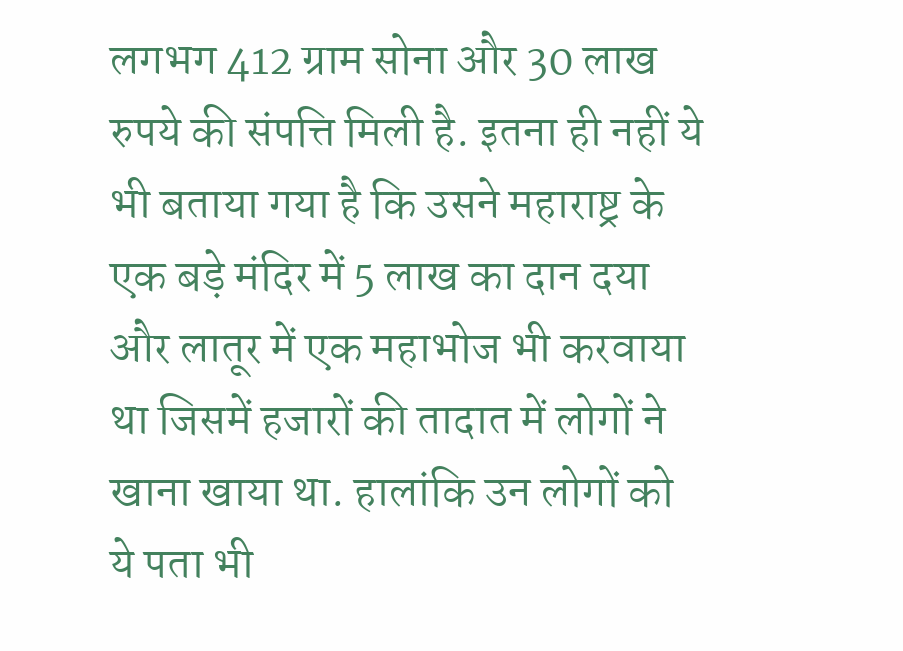लगभग 412 ग्राम सोना और 30 लाख रुपये की संपत्ति मिली है. इतना ही नहीं ये भी बताया गया है कि उसने महाराष्ट्र के एक बड़े मंदिर में 5 लाख का दान दया और लातूर में एक महाभोज भी करवाया था जिसमें हजारों की तादात में लोगों ने खाना खाया था. हालांकि उन लोगों को ये पता भी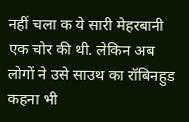नहीं चला क ये सारी मेहरबानी एक चोर की थी. लेकिन अब लोगों ने उसे साउथ का रॉबिनहुड कहना भी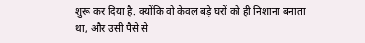शुरू कर दिया है. क्योंकि वो केवल बड़े घरों को ही निशाना बनाता था, और उसी पैसे से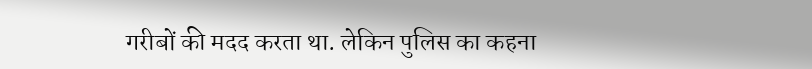गरीबों की मदद करता था. लेकिन पुलिस का कहना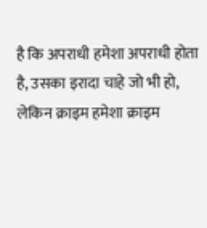है कि अपराधी हमेशा अपराधी होता है, उसका इरादा चाहे जो भी हो, लेकिन क्राइम हमेशा क्राइम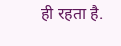ही रहता है.